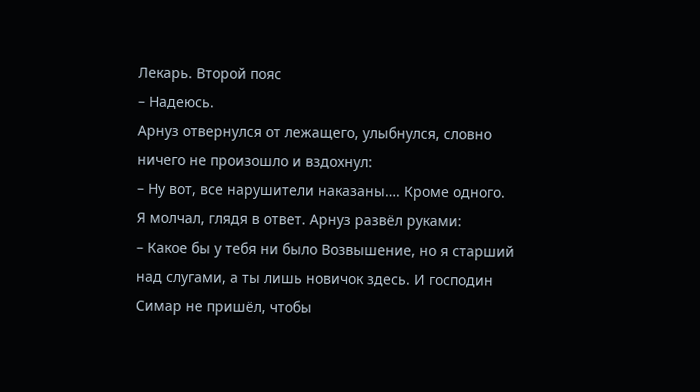Лекарь. Второй пояс
– Надеюсь.
Арнуз отвернулся от лежащего, улыбнулся, словно ничего не произошло и вздохнул:
– Ну вот, все нарушители наказаны…. Кроме одного.
Я молчал, глядя в ответ. Арнуз развёл руками:
– Какое бы у тебя ни было Возвышение, но я старший над слугами, а ты лишь новичок здесь. И господин Симар не пришёл, чтобы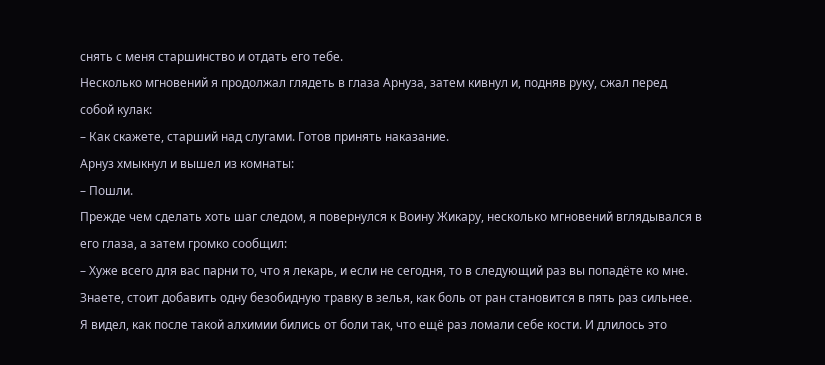снять с меня старшинство и отдать его тебе.
Несколько мгновений я продолжал глядеть в глаза Арнуза, затем кивнул и, подняв руку, сжал перед собой кулак:
– Как скажете, старший над слугами. Готов принять наказание.
Арнуз хмыкнул и вышел из комнаты:
– Пошли.
Прежде чем сделать хоть шаг следом, я повернулся к Воину Жикару, несколько мгновений вглядывался в его глаза, а затем громко сообщил:
– Хуже всего для вас парни то, что я лекарь, и если не сегодня, то в следующий раз вы попадёте ко мне. Знаете, стоит добавить одну безобидную травку в зелья, как боль от ран становится в пять раз сильнее. Я видел, как после такой алхимии бились от боли так, что ещё раз ломали себе кости. И длилось это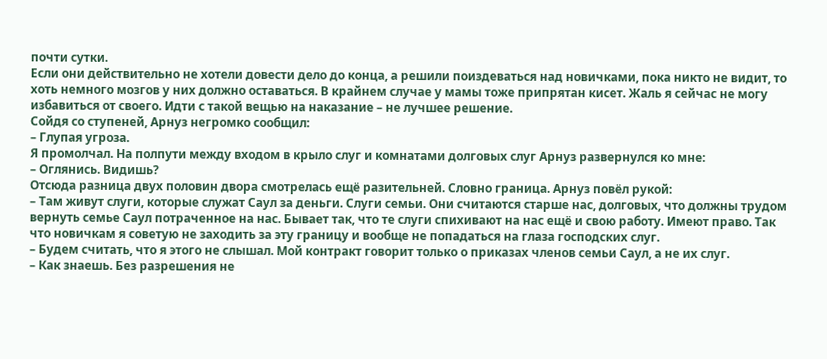почти сутки.
Если они действительно не хотели довести дело до конца, а решили поиздеваться над новичками, пока никто не видит, то хоть немного мозгов у них должно оставаться. В крайнем случае у мамы тоже припрятан кисет. Жаль я сейчас не могу избавиться от своего. Идти с такой вещью на наказание – не лучшее решение.
Сойдя со ступеней, Арнуз негромко сообщил:
– Глупая угроза.
Я промолчал. На полпути между входом в крыло слуг и комнатами долговых слуг Арнуз развернулся ко мне:
– Оглянись. Видишь?
Отсюда разница двух половин двора смотрелась ещё разительней. Словно граница. Арнуз повёл рукой:
– Там живут слуги, которые служат Саул за деньги. Слуги семьи. Они считаются старше нас, долговых, что должны трудом вернуть семье Саул потраченное на нас. Бывает так, что те слуги спихивают на нас ещё и свою работу. Имеют право. Так что новичкам я советую не заходить за эту границу и вообще не попадаться на глаза господских слуг.
– Будем считать, что я этого не слышал. Мой контракт говорит только о приказах членов семьи Саул, а не их слуг.
– Как знаешь. Без разрешения не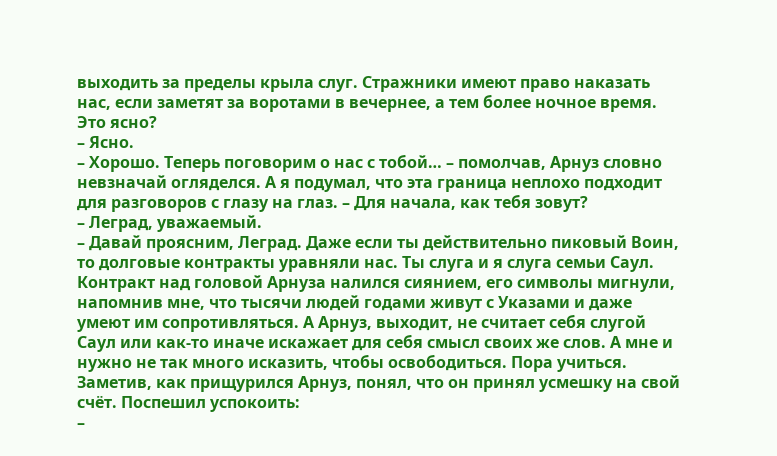выходить за пределы крыла слуг. Стражники имеют право наказать нас, если заметят за воротами в вечернее, а тем более ночное время. Это ясно?
– Ясно.
– Хорошо. Теперь поговорим о нас с тобой… – помолчав, Арнуз словно невзначай огляделся. А я подумал, что эта граница неплохо подходит для разговоров с глазу на глаз. – Для начала, как тебя зовут?
– Леград, уважаемый.
– Давай проясним, Леград. Даже если ты действительно пиковый Воин, то долговые контракты уравняли нас. Ты слуга и я слуга семьи Саул.
Контракт над головой Арнуза налился сиянием, его символы мигнули, напомнив мне, что тысячи людей годами живут с Указами и даже умеют им сопротивляться. А Арнуз, выходит, не считает себя слугой Саул или как‑то иначе искажает для себя смысл своих же слов. А мне и нужно не так много исказить, чтобы освободиться. Пора учиться. Заметив, как прищурился Арнуз, понял, что он принял усмешку на свой счёт. Поспешил успокоить:
–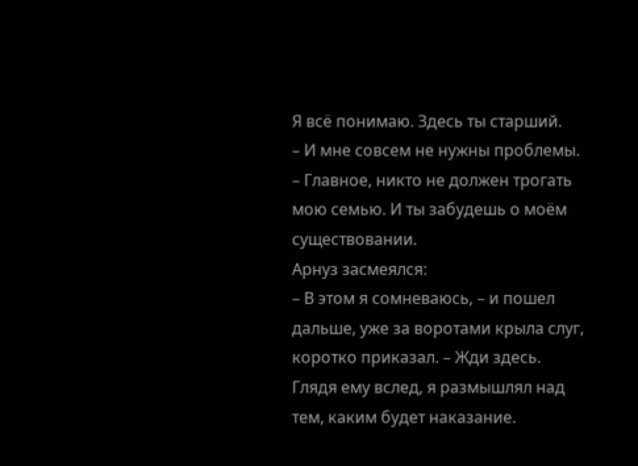Я всё понимаю. Здесь ты старший.
– И мне совсем не нужны проблемы.
– Главное, никто не должен трогать мою семью. И ты забудешь о моём существовании.
Арнуз засмеялся:
– В этом я сомневаюсь, – и пошел дальше, уже за воротами крыла слуг, коротко приказал. – Жди здесь.
Глядя ему вслед, я размышлял над тем, каким будет наказание.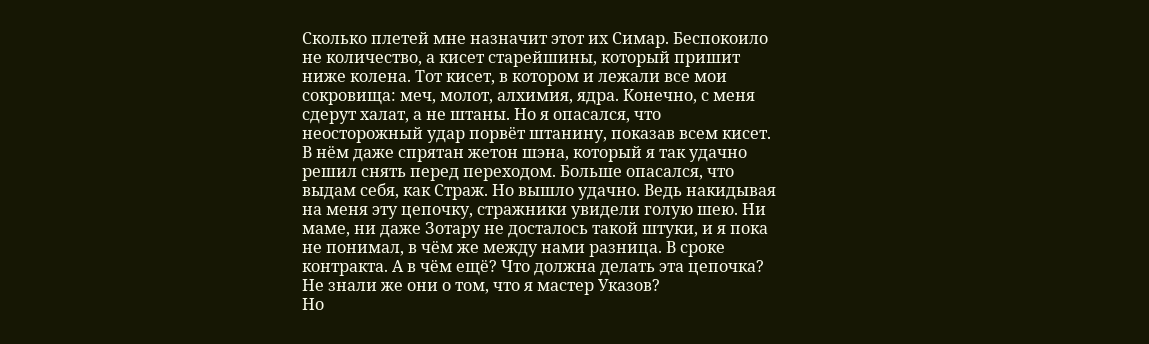Сколько плетей мне назначит этот их Симар. Беспокоило не количество, а кисет старейшины, который пришит ниже колена. Тот кисет, в котором и лежали все мои сокровища: меч, молот, алхимия, ядра. Конечно, с меня сдерут халат, а не штаны. Но я опасался, что неосторожный удар порвёт штанину, показав всем кисет.
В нём даже спрятан жетон шэна, который я так удачно решил снять перед переходом. Больше опасался, что выдам себя, как Страж. Но вышло удачно. Ведь накидывая на меня эту цепочку, стражники увидели голую шею. Ни маме, ни даже Зотару не досталось такой штуки, и я пока не понимал, в чём же между нами разница. В сроке контракта. А в чём ещё? Что должна делать эта цепочка? Не знали же они о том, что я мастер Указов?
Но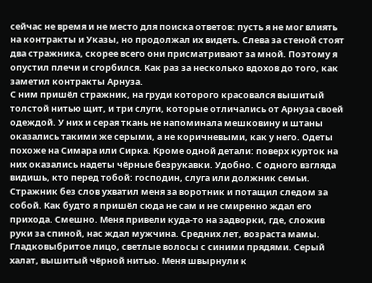сейчас не время и не место для поиска ответов: пусть я не мог влиять на контракты и Указы, но продолжал их видеть. Слева за стеной стоят два стражника, скорее всего они присматривают за мной. Поэтому я опустил плечи и сгорбился. Как раз за несколько вдохов до того, как заметил контракты Арнуза.
С ним пришёл стражник, на груди которого красовался вышитый толстой нитью щит, и три слуги, которые отличались от Арнуза своей одеждой. У них и серая ткань не напоминала мешковину и штаны оказались такими же серыми, а не коричневыми, как у него. Одеты похоже на Симара или Сирка. Кроме одной детали: поверх курток на них оказались надеты чёрные безрукавки. Удобно. С одного взгляда видишь, кто перед тобой: господин, слуга или должник семьи.
Стражник без слов ухватил меня за воротник и потащил следом за собой. Как будто я пришёл сюда не сам и не смиренно ждал его прихода. Смешно. Меня привели куда‑то на задворки, где, сложив руки за спиной, нас ждал мужчина. Средних лет, возраста мамы. Гладковыбритое лицо, светлые волосы с синими прядями. Серый халат, вышитый чёрной нитью. Меня швырнули к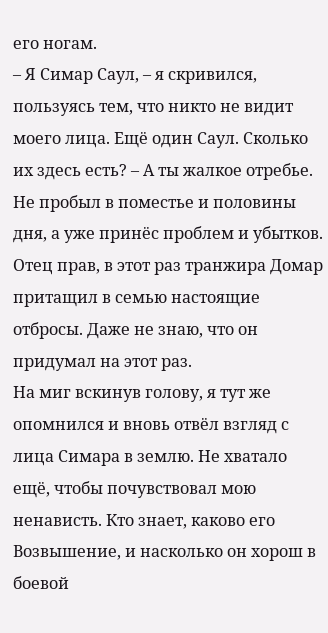его ногам.
– Я Симар Саул, – я скривился, пользуясь тем, что никто не видит моего лица. Ещё один Саул. Сколько их здесь есть? – А ты жалкое отребье. Не пробыл в поместье и половины дня, а уже принёс проблем и убытков. Отец прав, в этот раз транжира Домар притащил в семью настоящие отбросы. Даже не знаю, что он придумал на этот раз.
На миг вскинув голову, я тут же опомнился и вновь отвёл взгляд с лица Симара в землю. Не хватало ещё, чтобы почувствовал мою ненависть. Кто знает, каково его Возвышение, и насколько он хорош в боевой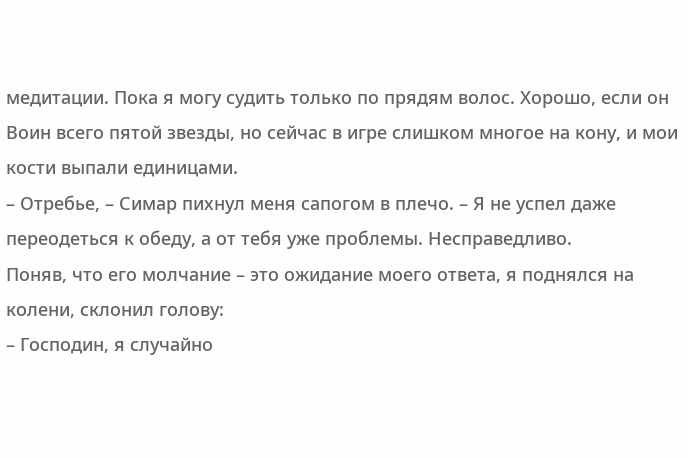медитации. Пока я могу судить только по прядям волос. Хорошо, если он Воин всего пятой звезды, но сейчас в игре слишком многое на кону, и мои кости выпали единицами.
– Отребье, – Симар пихнул меня сапогом в плечо. – Я не успел даже переодеться к обеду, а от тебя уже проблемы. Несправедливо.
Поняв, что его молчание – это ожидание моего ответа, я поднялся на колени, склонил голову:
– Господин, я случайно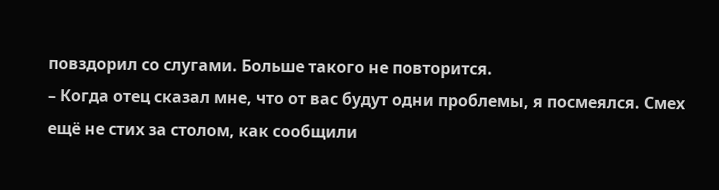повздорил со слугами. Больше такого не повторится.
– Когда отец сказал мне, что от вас будут одни проблемы, я посмеялся. Смех ещё не стих за столом, как сообщили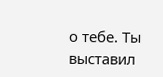о тебе. Ты выставил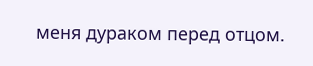меня дураком перед отцом.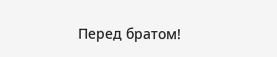Перед братом!